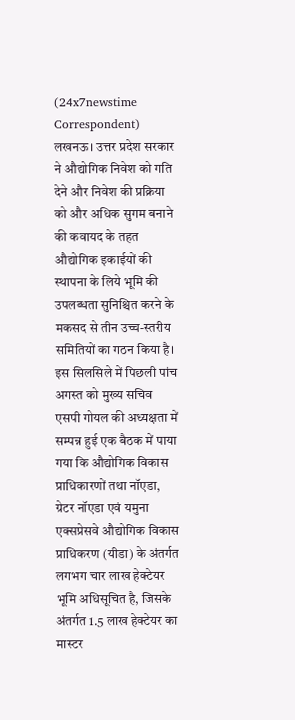(24x7newstime Correspondent)
लखनऊ। उत्तर प्रदेश सरकार ने औद्योगिक निवेश को गति देने और निवेश की प्रक्रिया को और अधिक सुगम बनाने की कवायद के तहत औद्योगिक इकाईयों की स्थापना के लिये भूमि की उपलब्धता सुनिश्चित करने के मकसद से तीन उच्च-स्तरीय समितियों का गठन किया है।
इस सिलसिले में पिछली पांच अगस्त को मुख्य सचिव एसपी गोयल की अध्यक्षता में सम्पन्न हुई एक बैठक में पाया गया कि औद्योगिक विकास प्राधिकारणों तथा नॉएडा, ग्रेटर नॉएडा एवं यमुना एक्सप्रेसवे औद्योगिक विकास प्राधिकरण (यीडा) के अंतर्गत लगभग चार लाख हेक्टेयर भूमि अधिसूचित है, जिसके अंतर्गत 1.5 लाख हेक्टेयर का मास्टर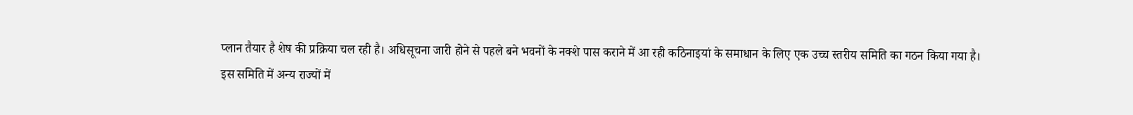प्लान तैयार है शेष की प्रक्रिया चल रही है। अधिसूचना जारी होने से पहले बने भवनों के नक्शे पास कराने में आ रही कठिनाइयां के समाधान के लिए एक उच्च स्तरीय समिति का गठन किया गया है।
इस समिति में अन्य राज्यों में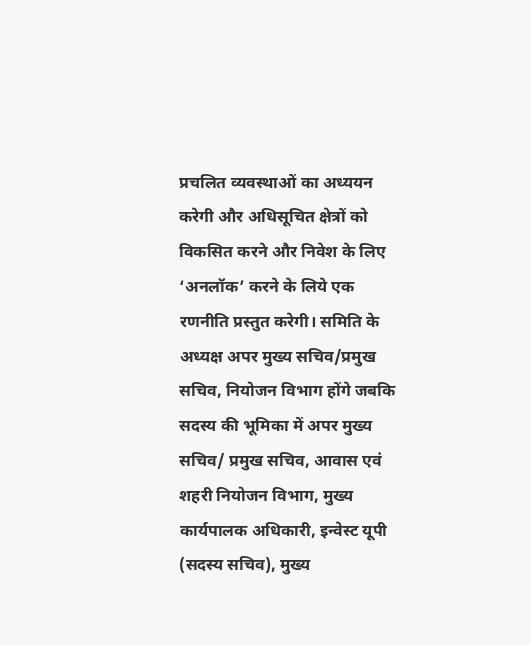प्रचलित व्यवस्थाओं का अध्ययन करेगी और अधिसूचित क्षेत्रों को विकसित करने और निवेश के लिए ‘अनलॉक’ करने के लिये एक रणनीति प्रस्तुत करेगी। समिति के अध्यक्ष अपर मुख्य सचिव/प्रमुख सचिव, नियोजन विभाग होंगे जबकि सदस्य की भूमिका में अपर मुख्य सचिव/ प्रमुख सचिव, आवास एवं शहरी नियोजन विभाग, मुख्य कार्यपालक अधिकारी, इन्वेस्ट यूपी (सदस्य सचिव), मुख्य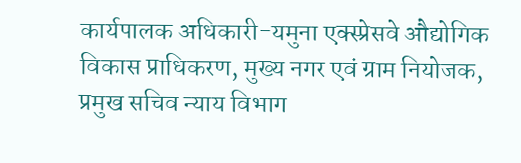कार्यपालक अधिकारी-यमुना एक्स्प्रेसवे औद्योगिक विकास प्राधिकरण, मुख्य नगर एवं ग्राम नियोजक, प्रमुख सचिव न्याय विभाग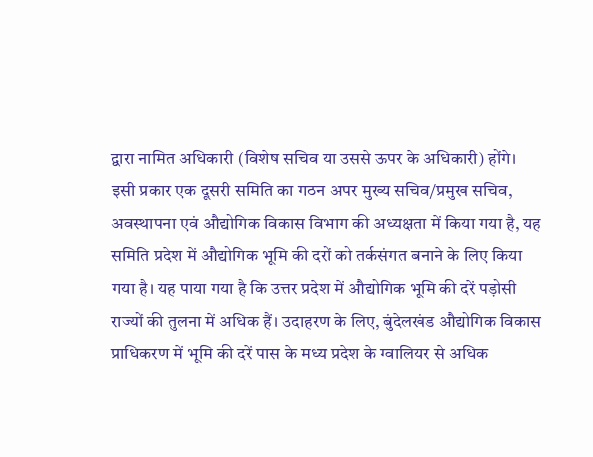द्वारा नामित अधिकारी (विशेष सचिव या उससे ऊपर के अधिकारी) होंगे।
इसी प्रकार एक दूसरी समिति का गठन अपर मुख्य सचिव/प्रमुख सचिव, अवस्थापना एवं औद्योगिक विकास विभाग की अध्यक्षता में किया गया है, यह समिति प्रदेश में औद्योगिक भूमि की दरों को तर्कसंगत बनाने के लिए किया गया है। यह पाया गया है कि उत्तर प्रदेश में औद्योगिक भूमि की दरें पड़ोसी राज्यों की तुलना में अधिक हैं। उदाहरण के लिए, बुंदेलखंड औद्योगिक विकास प्राधिकरण में भूमि की दरें पास के मध्य प्रदेश के ग्वालियर से अधिक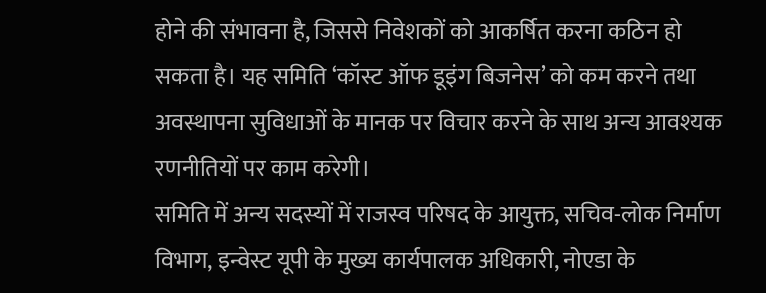होने की संभावना है, जिससे निवेशकों को आकर्षित करना कठिन हो सकता है। यह समिति ‘कॉस्ट ऑफ डूइंग बिजनेस’ को कम करने तथा अवस्थापना सुविधाओं के मानक पर विचार करने के साथ अन्य आवश्यक रणनीतियों पर काम करेगी।
समिति में अन्य सदस्यों में राजस्व परिषद के आयुक्त, सचिव-लोक निर्माण विभाग, इन्वेस्ट यूपी के मुख्य कार्यपालक अधिकारी, नोएडा के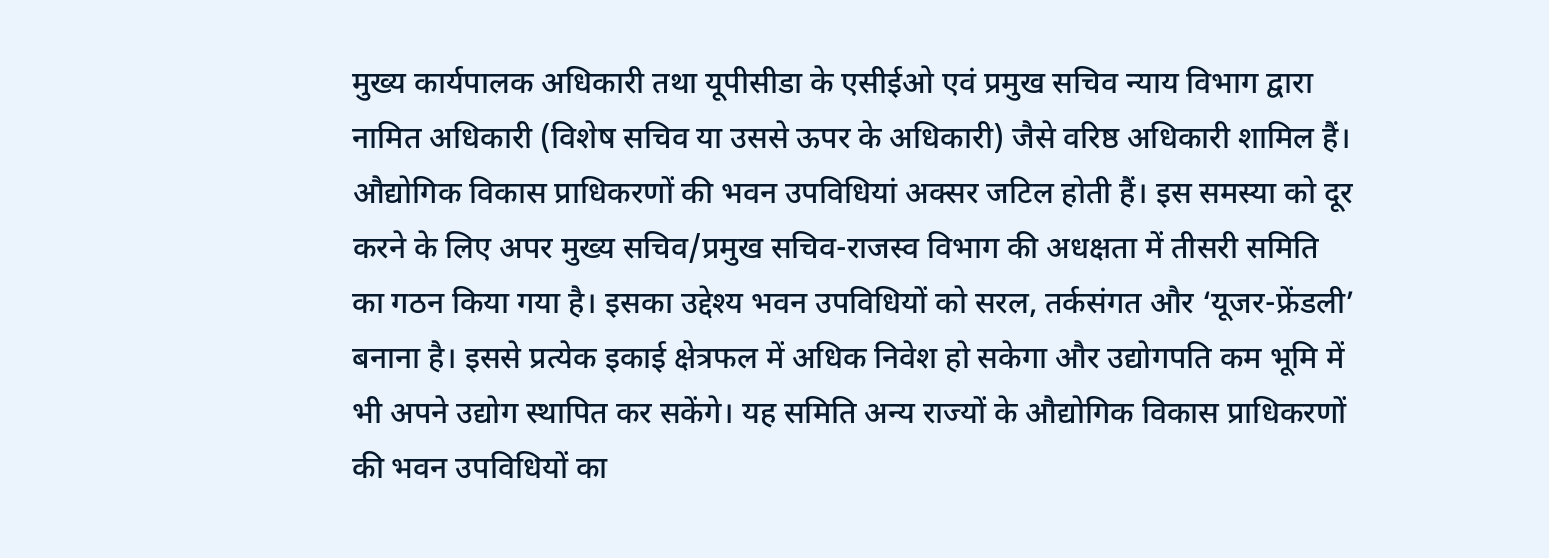मुख्य कार्यपालक अधिकारी तथा यूपीसीडा के एसीईओ एवं प्रमुख सचिव न्याय विभाग द्वारा नामित अधिकारी (विशेष सचिव या उससे ऊपर के अधिकारी) जैसे वरिष्ठ अधिकारी शामिल हैं।
औद्योगिक विकास प्राधिकरणों की भवन उपविधियां अक्सर जटिल होती हैं। इस समस्या को दूर करने के लिए अपर मुख्य सचिव/प्रमुख सचिव-राजस्व विभाग की अधक्षता में तीसरी समिति का गठन किया गया है। इसका उद्देश्य भवन उपविधियों को सरल, तर्कसंगत और ‘यूजर-फ्रेंडली’ बनाना है। इससे प्रत्येक इकाई क्षेत्रफल में अधिक निवेश हो सकेगा और उद्योगपति कम भूमि में भी अपने उद्योग स्थापित कर सकेंगे। यह समिति अन्य राज्यों के औद्योगिक विकास प्राधिकरणों की भवन उपविधियों का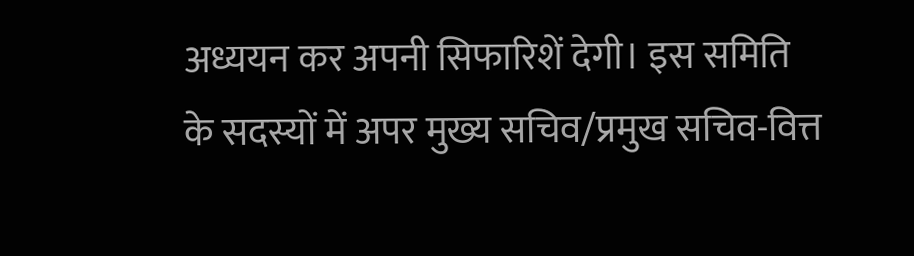अध्ययन कर अपनी सिफारिशें देगी। इस समिति के सदस्यों में अपर मुख्य सचिव/प्रमुख सचिव-वित्त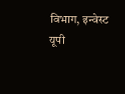विभाग, इन्वेस्ट यूपी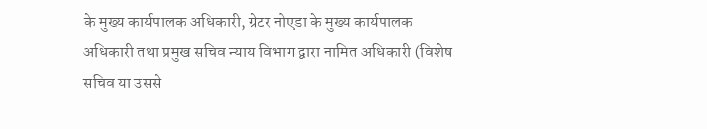के मुख्य कार्यपालक अधिकारी, ग्रेटर नोएडा के मुख्य कार्यपालक अधिकारी तथा प्रमुख सचिव न्याय विभाग द्वारा नामित अधिकारी (विशेष सचिव या उससे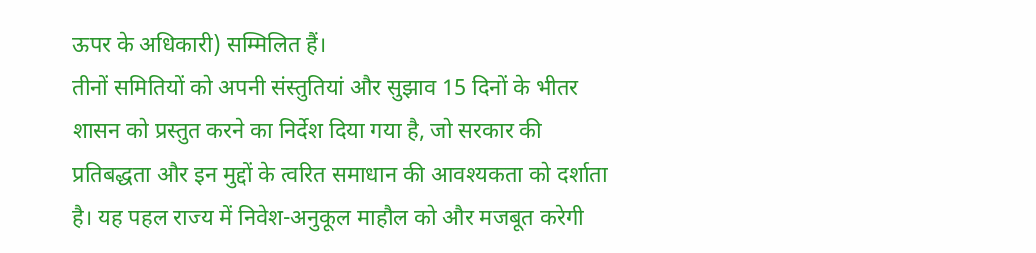ऊपर के अधिकारी) सम्मिलित हैं।
तीनों समितियों को अपनी संस्तुतियां और सुझाव 15 दिनों के भीतर शासन को प्रस्तुत करने का निर्देश दिया गया है, जो सरकार की प्रतिबद्धता और इन मुद्दों के त्वरित समाधान की आवश्यकता को दर्शाता है। यह पहल राज्य में निवेश-अनुकूल माहौल को और मजबूत करेगी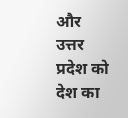और उत्तर प्रदेश को देश का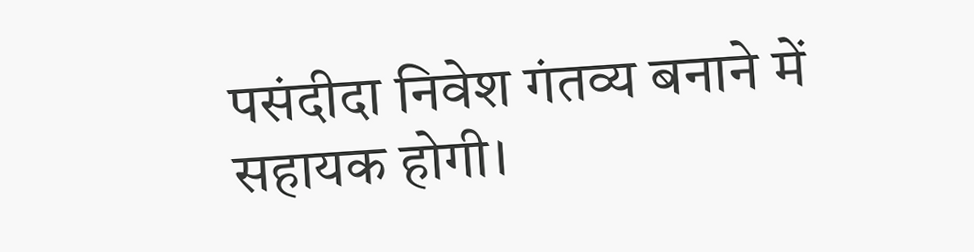पसंदीदा निवेश गंतव्य बनाने में सहायक होगी।